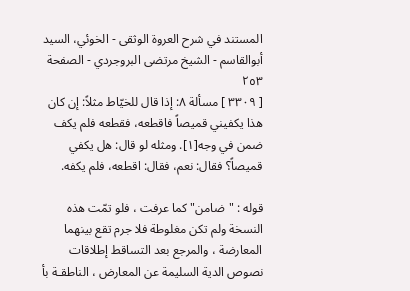المستند في شرح العروة الوثقى - الخوئي، السيد أبوالقاسم - الشيخ مرتضى البروجردي - الصفحة ٢٥٣
[ ٣٣٠٩ ] مسألة ٨: إذا قال للخيّاط مثلاً: إن كان هذا يكفيني قميصاً فاقطعه، فقطعه فلم يكف ضمن في وجه[١]. ومثله لو قال: هل يكفي قميصاً؟ فقال: نعم، فقال: اقطعه، فلم يكفه.

قوله : "ضامن" كما عرفت ، فلو تمّت هذه النسخة ولم تكن مغلوطة فلا جرم تقع بينهما المعارضة ، والمرجع بعد التساقط إطلاقات نصوص الدية السليمة عن المعارض ، الناطقـة بأ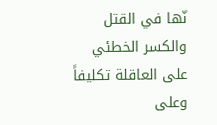نّها في القتل والكسر الخطئي على العاقلة تكليفاً وعلى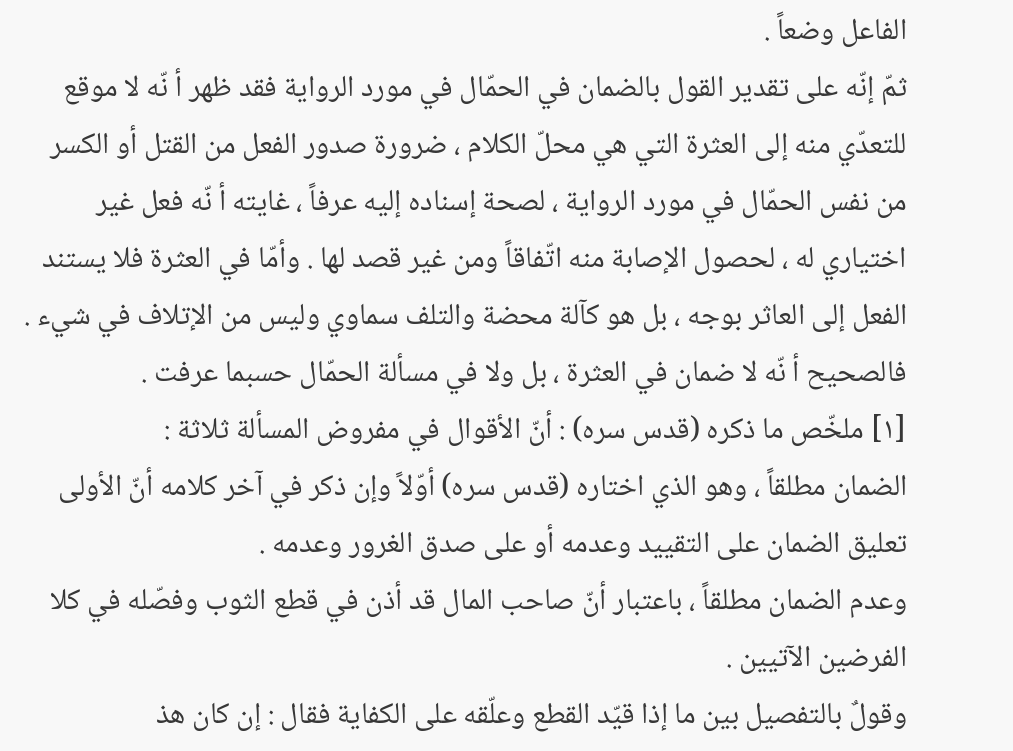الفاعل وضعاً .
ثمّ إنّه على تقدير القول بالضمان في الحمّال في مورد الرواية فقد ظهر أ نّه لا موقع للتعدّي منه إلى العثرة التي هي محلّ الكلام ، ضرورة صدور الفعل من القتل أو الكسر من نفس الحمّال في مورد الرواية ، لصحة إسناده إليه عرفاً ، غايته أ نّه فعل غير اختياري له ، لحصول الإصابة منه اتّفاقاً ومن غير قصد لها . وأمّا في العثرة فلا يستند الفعل إلى العاثر بوجه ، بل هو كآلة محضة والتلف سماوي وليس من الإتلاف في شيء .
فالصحيح أ نّه لا ضمان في العثرة ، بل ولا في مسألة الحمّال حسبما عرفت .
[١] ملخّص ما ذكره (قدس سره) : أنّ الأقوال في مفروض المسألة ثلاثة :
الضمان مطلقاً ، وهو الذي اختاره (قدس سره) أوّلاً وإن ذكر في آخر كلامه أنّ الأولى تعليق الضمان على التقييد وعدمه أو على صدق الغرور وعدمه .
وعدم الضمان مطلقاً ، باعتبار أنّ صاحب المال قد أذن في قطع الثوب وفصّله في كلا الفرضين الآتيين .
وقولٌ بالتفصيل بين ما إذا قيّد القطع وعلّقه على الكفاية فقال : إن كان هذ